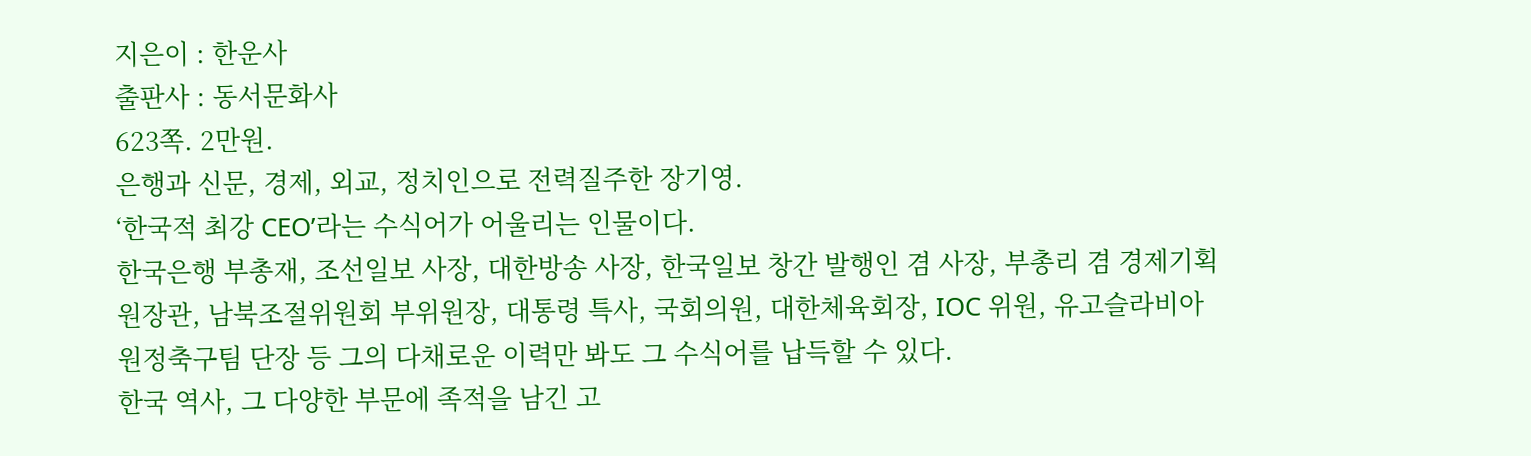지은이 : 한운사
출판사 : 동서문화사
623쪽. 2만원.
은행과 신문, 경제, 외교, 정치인으로 전력질주한 장기영.
‘한국적 최강 CEO’라는 수식어가 어울리는 인물이다.
한국은행 부총재, 조선일보 사장, 대한방송 사장, 한국일보 창간 발행인 겸 사장, 부총리 겸 경제기획원장관, 남북조절위원회 부위원장, 대통령 특사, 국회의원, 대한체육회장, IOC 위원, 유고슬라비아 원정축구팀 단장 등 그의 다채로운 이력만 봐도 그 수식어를 납득할 수 있다.
한국 역사, 그 다양한 부문에 족적을 남긴 고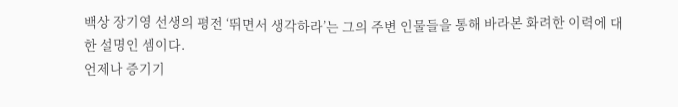백상 장기영 선생의 평전 ‘뛰면서 생각하라’는 그의 주변 인물들을 통해 바라본 화려한 이력에 대한 설명인 셈이다.
언제나 증기기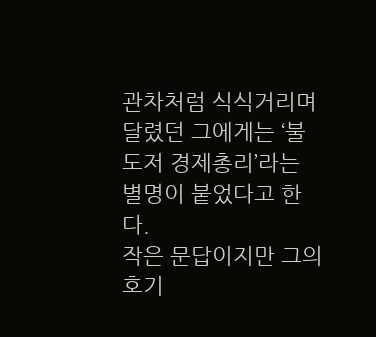관차처럼 식식거리며 달렸던 그에게는 ‘불도저 경제총리’라는 별명이 붙었다고 한다.
작은 문답이지만 그의 호기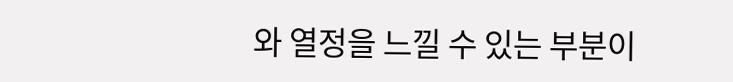와 열정을 느낄 수 있는 부분이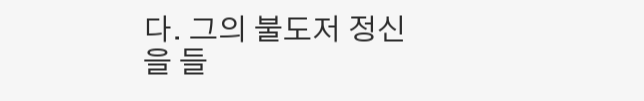다. 그의 불도저 정신을 들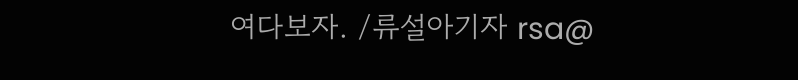여다보자. /류설아기자 rsa@